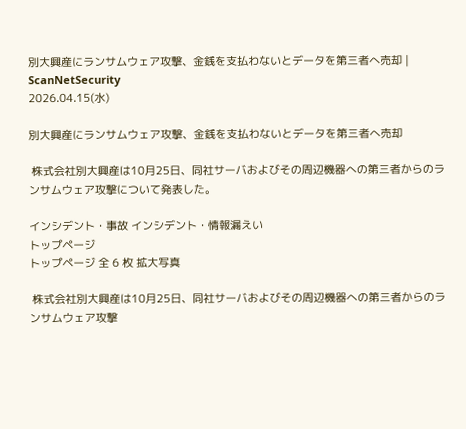別大興産にランサムウェア攻撃、金銭を支払わないとデータを第三者へ売却 | ScanNetSecurity
2026.04.15(水)

別大興産にランサムウェア攻撃、金銭を支払わないとデータを第三者へ売却

 株式会社別大興産は10月25日、同社サーバおよびその周辺機器への第三者からのランサムウェア攻撃について発表した。

インシデント・事故 インシデント・情報漏えい
トップページ
トップページ 全 6 枚 拡大写真

 株式会社別大興産は10月25日、同社サーバおよびその周辺機器への第三者からのランサムウェア攻撃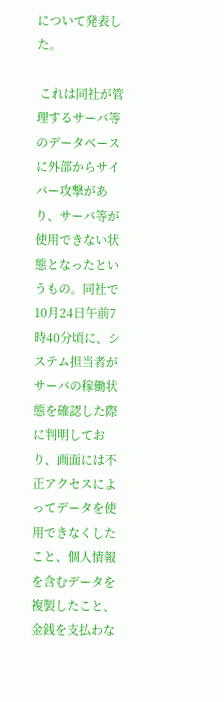について発表した。

 これは同社が管理するサーバ等のデータベースに外部からサイバー攻撃があり、サーバ等が使用できない状態となったというもの。同社で10月24日午前7時40分頃に、システム担当者がサーバの稼働状態を確認した際に判明しており、画面には不正アクセスによってデータを使用できなくしたこと、個人情報を含むデータを複製したこと、金銭を支払わな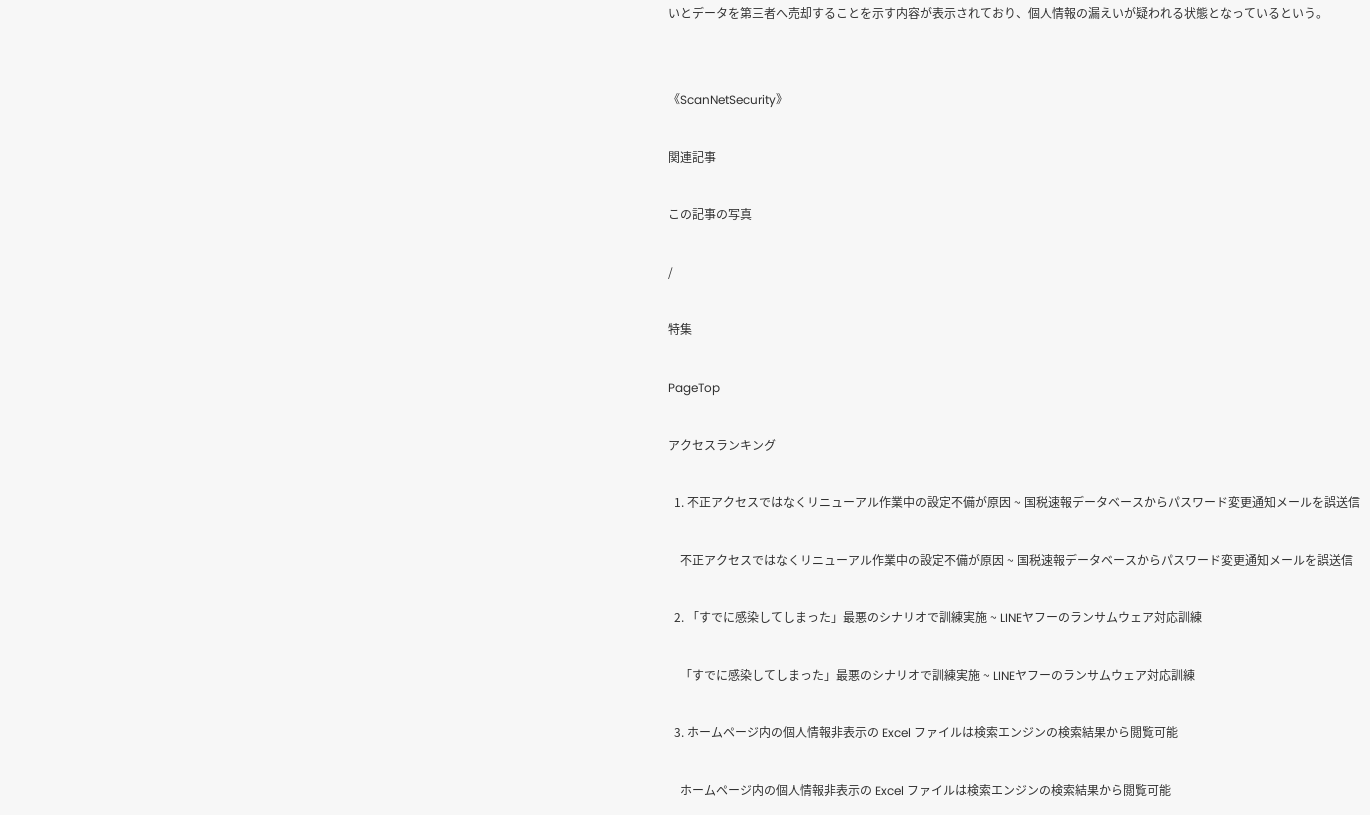いとデータを第三者へ売却することを示す内容が表示されており、個人情報の漏えいが疑われる状態となっているという。


《ScanNetSecurity》

関連記事

この記事の写真

/

特集

PageTop

アクセスランキング

  1. 不正アクセスではなくリニューアル作業中の設定不備が原因 ~ 国税速報データベースからパスワード変更通知メールを誤送信

    不正アクセスではなくリニューアル作業中の設定不備が原因 ~ 国税速報データベースからパスワード変更通知メールを誤送信

  2. 「すでに感染してしまった」最悪のシナリオで訓練実施 ~ LINEヤフーのランサムウェア対応訓練

    「すでに感染してしまった」最悪のシナリオで訓練実施 ~ LINEヤフーのランサムウェア対応訓練

  3. ホームページ内の個人情報非表示の Excel ファイルは検索エンジンの検索結果から閲覧可能

    ホームページ内の個人情報非表示の Excel ファイルは検索エンジンの検索結果から閲覧可能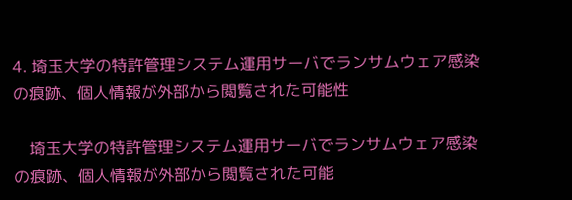4. 埼玉大学の特許管理システム運用サーバでランサムウェア感染の痕跡、個人情報が外部から閲覧された可能性

    埼玉大学の特許管理システム運用サーバでランサムウェア感染の痕跡、個人情報が外部から閲覧された可能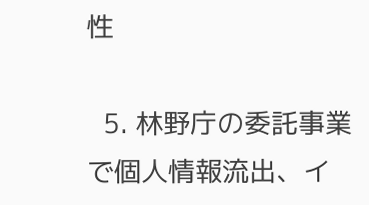性

  5. 林野庁の委託事業で個人情報流出、イ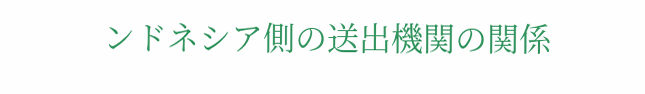ンドネシア側の送出機関の関係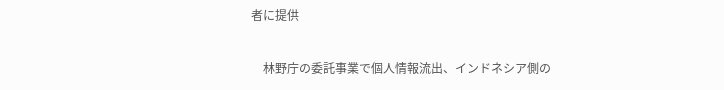者に提供

    林野庁の委託事業で個人情報流出、インドネシア側の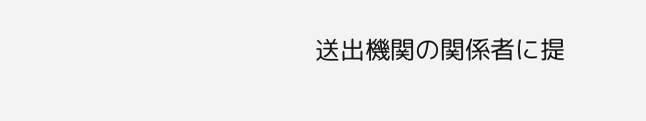送出機関の関係者に提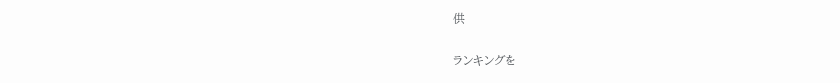供

ランキングを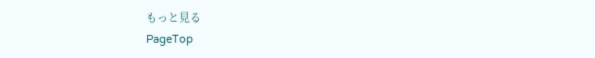もっと見る
PageTop